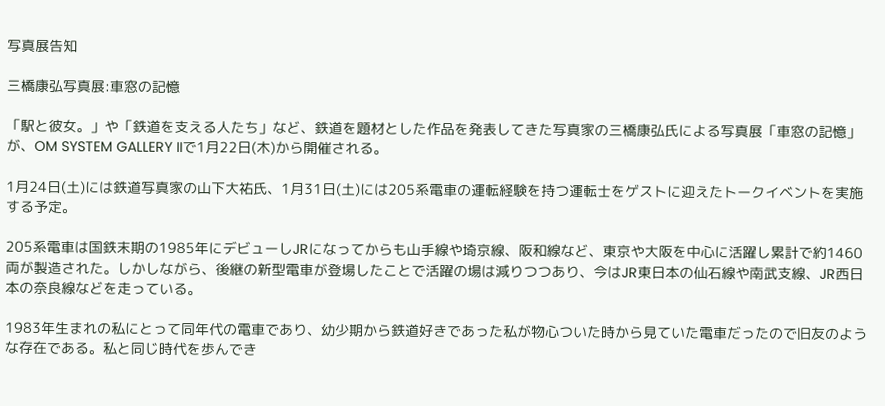写真展告知

三橋康弘写真展:車窓の記憶

「駅と彼女。」や「鉄道を支える人たち」など、鉄道を題材とした作品を発表してきた写真家の三橋康弘氏による写真展「車窓の記憶」が、OM SYSTEM GALLERY IIで1月22日(木)から開催される。

1月24日(土)には鉄道写真家の山下大祐氏、1月31日(土)には205系電車の運転経験を持つ運転士をゲストに迎えたトークイベントを実施する予定。

205系電車は国鉄末期の1985年にデビューしJRになってからも山手線や埼京線、阪和線など、東京や大阪を中心に活躍し累計で約1460両が製造された。しかしながら、後継の新型電車が登場したことで活躍の場は減りつつあり、今はJR東日本の仙石線や南武支線、JR西日本の奈良線などを走っている。

1983年生まれの私にとって同年代の電車であり、幼少期から鉄道好きであった私が物心ついた時から見ていた電車だったので旧友のような存在である。私と同じ時代を歩んでき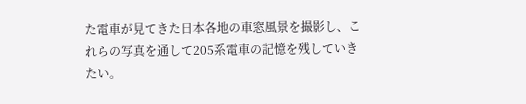た電車が見てきた日本各地の車窓風景を撮影し、これらの写真を通して205系電車の記憶を残していきたい。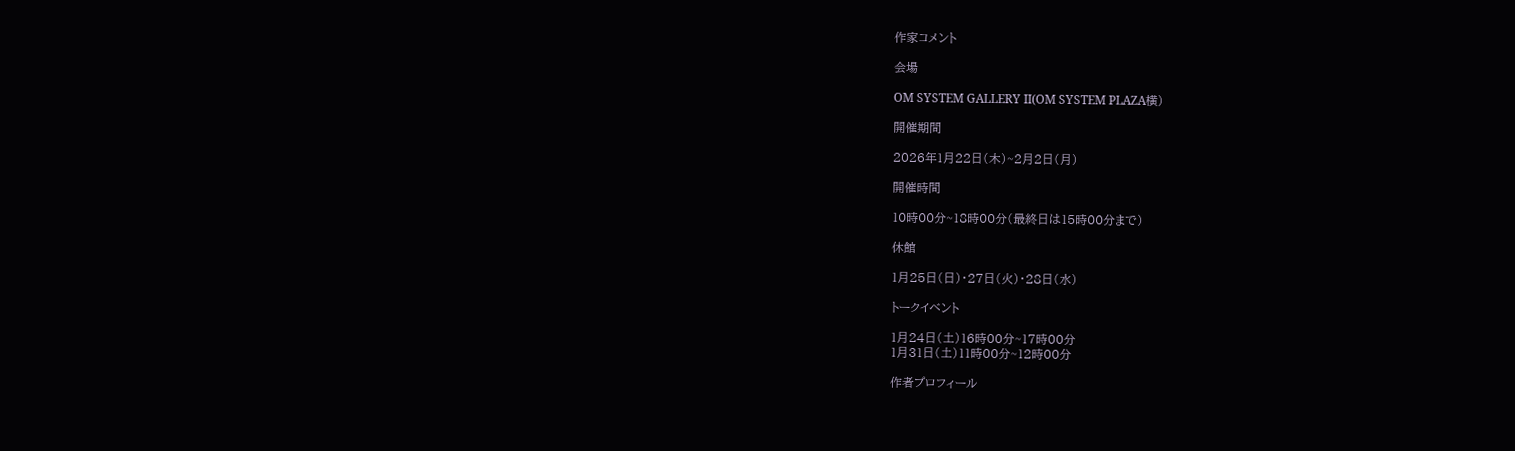作家コメント

会場

OM SYSTEM GALLERY II(OM SYSTEM PLAZA横)

開催期間

2026年1月22日(木)~2月2日(月)

開催時間

10時00分~18時00分(最終日は15時00分まで)

休館

1月25日(日)・27日(火)・28日(水)

トークイベント

1月24日(土)16時00分~17時00分
1月31日(土)11時00分~12時00分

作者プロフィール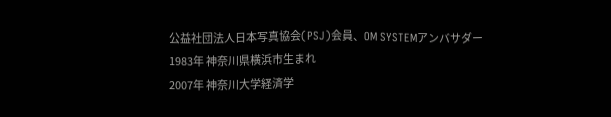公益社団法人日本写真協会(PSJ)会員、OM SYSTEMアンバサダー
1983年 神奈川県横浜市生まれ
2007年 神奈川大学経済学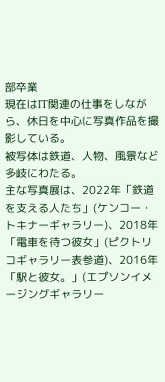部卒業
現在はIT関連の仕事をしながら、休日を中心に写真作品を撮影している。
被写体は鉄道、人物、風景など多岐にわたる。
主な写真展は、2022年「鉄道を支える人たち」(ケンコー・トキナーギャラリー)、2018年「電車を待つ彼女」(ピクトリコギャラリー表参道)、2016年「駅と彼女。」(エプソンイメージングギャラリー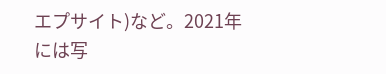エプサイト)など。2021年には写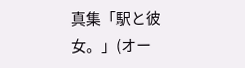真集「駅と彼女。」(オー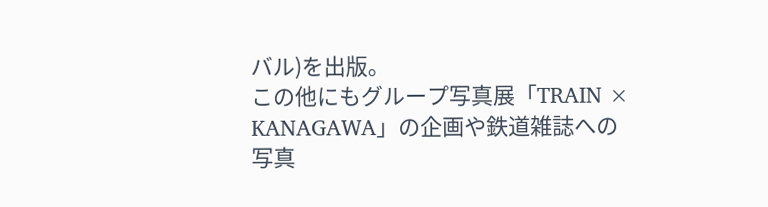バル)を出版。
この他にもグループ写真展「TRAIN × KANAGAWA」の企画や鉄道雑誌への写真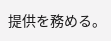提供を務める。